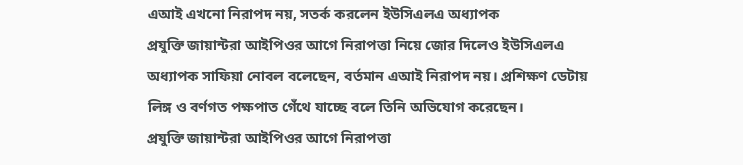এআই এখনো নিরাপদ নয়, সতর্ক করলেন ইউসিএলএ অধ্যাপক
প্রযুক্তি জায়ান্টরা আইপিওর আগে নিরাপত্তা নিয়ে জোর দিলেও ইউসিএলএ অধ্যাপক সাফিয়া নোবল বলেছেন, বর্তমান এআই নিরাপদ নয়। প্রশিক্ষণ ডেটায় লিঙ্গ ও বর্ণগত পক্ষপাত গেঁথে যাচ্ছে বলে তিনি অভিযোগ করেছেন।
প্রযুক্তি জায়ান্টরা আইপিওর আগে নিরাপত্তা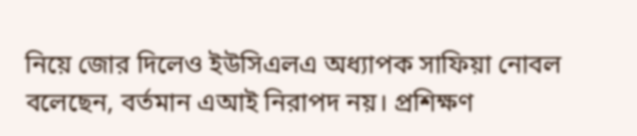নিয়ে জোর দিলেও ইউসিএলএ অধ্যাপক সাফিয়া নোবল বলেছেন, বর্তমান এআই নিরাপদ নয়। প্রশিক্ষণ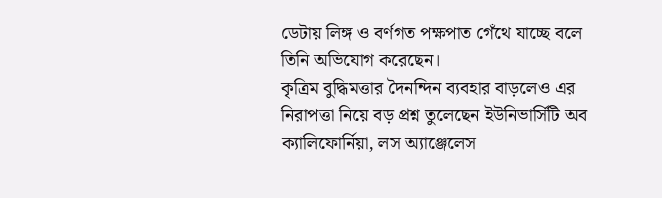ডেটায় লিঙ্গ ও বর্ণগত পক্ষপাত গেঁথে যাচ্ছে বলে তিনি অভিযোগ করেছেন।
কৃত্রিম বুদ্ধিমত্তার দৈনন্দিন ব্যবহার বাড়লেও এর নিরাপত্তা নিয়ে বড় প্রশ্ন তুলেছেন ইউনিভার্সিটি অব ক্যালিফোর্নিয়া, লস অ্যাঞ্জেলেস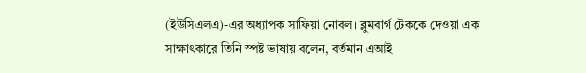(ইউসিএলএ)-এর অধ্যাপক সাফিয়া নোবল। ব্লুমবার্গ টেককে দেওয়া এক সাক্ষাৎকারে তিনি স্পষ্ট ভাষায় বলেন, বর্তমান এআই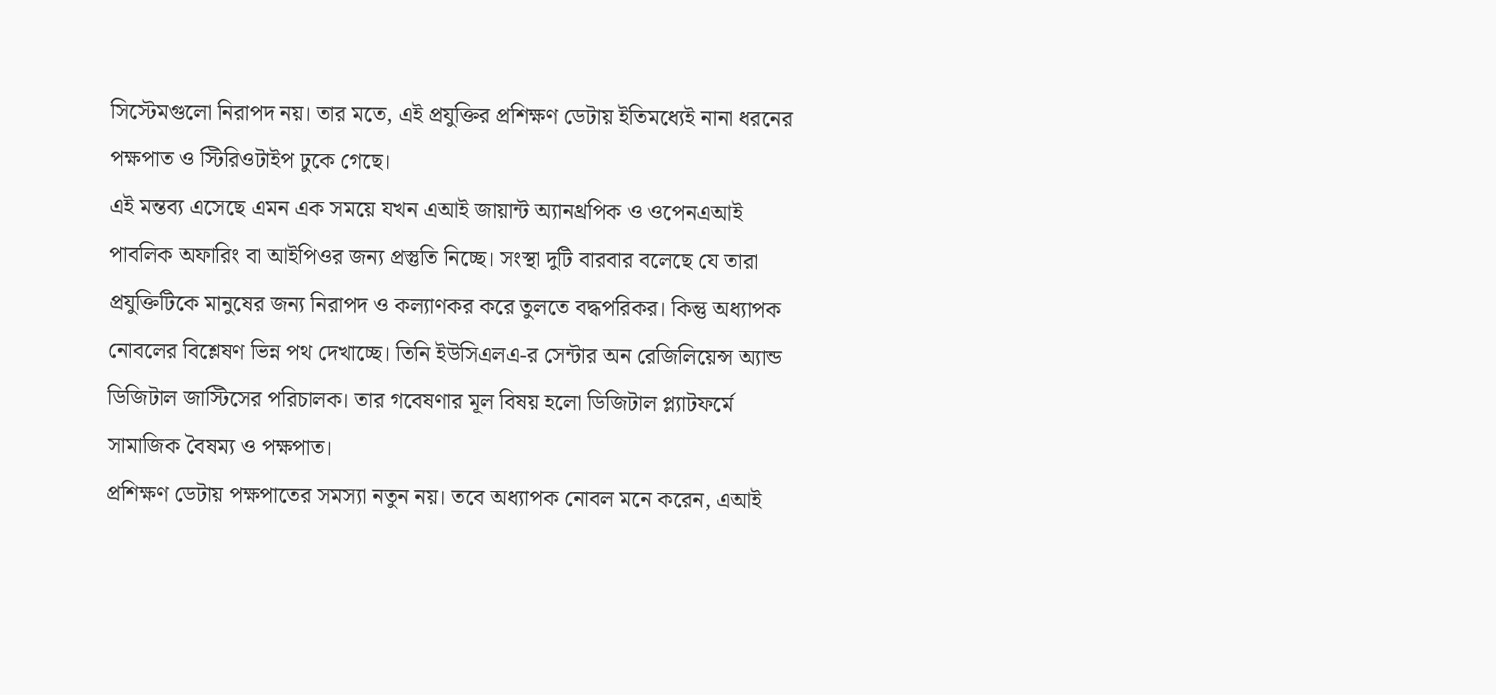সিস্টেমগুলো নিরাপদ নয়। তার মতে, এই প্রযুক্তির প্রশিক্ষণ ডেটায় ইতিমধ্যেই নানা ধরনের পক্ষপাত ও স্টিরিওটাইপ ঢুকে গেছে।
এই মন্তব্য এসেছে এমন এক সময়ে যখন এআই জায়ান্ট অ্যানথ্রপিক ও ওপেনএআই পাবলিক অফারিং বা আইপিওর জন্য প্রস্তুতি নিচ্ছে। সংস্থা দুটি বারবার বলেছে যে তারা প্রযুক্তিটিকে মানুষের জন্য নিরাপদ ও কল্যাণকর করে তুলতে বদ্ধপরিকর। কিন্তু অধ্যাপক নোবলের বিশ্লেষণ ভিন্ন পথ দেখাচ্ছে। তিনি ইউসিএলএ-র সেন্টার অন রেজিলিয়েন্স অ্যান্ড ডিজিটাল জাস্টিসের পরিচালক। তার গবেষণার মূল বিষয় হলো ডিজিটাল প্ল্যাটফর্মে সামাজিক বৈষম্য ও পক্ষপাত।
প্রশিক্ষণ ডেটায় পক্ষপাতের সমস্যা নতুন নয়। তবে অধ্যাপক নোবল মনে করেন, এআই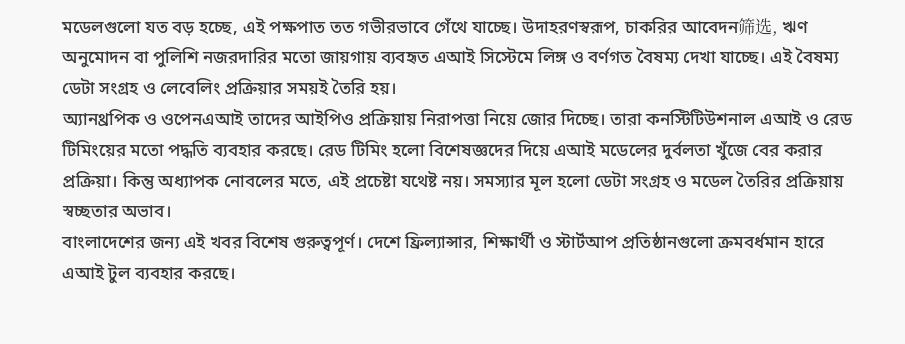মডেলগুলো যত বড় হচ্ছে, এই পক্ষপাত তত গভীরভাবে গেঁথে যাচ্ছে। উদাহরণস্বরূপ, চাকরির আবেদন筛选, ঋণ অনুমোদন বা পুলিশি নজরদারির মতো জায়গায় ব্যবহৃত এআই সিস্টেমে লিঙ্গ ও বর্ণগত বৈষম্য দেখা যাচ্ছে। এই বৈষম্য ডেটা সংগ্রহ ও লেবেলিং প্রক্রিয়ার সময়ই তৈরি হয়।
অ্যানথ্রপিক ও ওপেনএআই তাদের আইপিও প্রক্রিয়ায় নিরাপত্তা নিয়ে জোর দিচ্ছে। তারা কনস্টিটিউশনাল এআই ও রেড টিমিংয়ের মতো পদ্ধতি ব্যবহার করছে। রেড টিমিং হলো বিশেষজ্ঞদের দিয়ে এআই মডেলের দুর্বলতা খুঁজে বের করার প্রক্রিয়া। কিন্তু অধ্যাপক নোবলের মতে, এই প্রচেষ্টা যথেষ্ট নয়। সমস্যার মূল হলো ডেটা সংগ্রহ ও মডেল তৈরির প্রক্রিয়ায় স্বচ্ছতার অভাব।
বাংলাদেশের জন্য এই খবর বিশেষ গুরুত্বপূর্ণ। দেশে ফ্রিল্যান্সার, শিক্ষার্থী ও স্টার্টআপ প্রতিষ্ঠানগুলো ক্রমবর্ধমান হারে এআই টুল ব্যবহার করছে।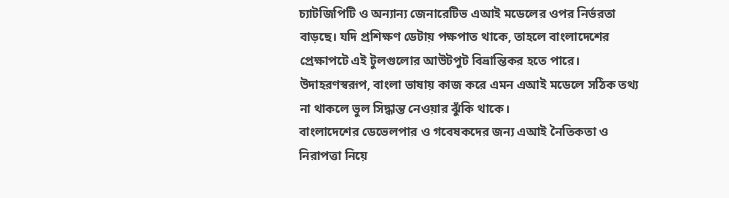চ্যাটজিপিটি ও অন্যান্য জেনারেটিভ এআই মডেলের ওপর নির্ভরতা বাড়ছে। যদি প্রশিক্ষণ ডেটায় পক্ষপাত থাকে, তাহলে বাংলাদেশের প্রেক্ষাপটে এই টুলগুলোর আউটপুট বিভ্রান্তিকর হতে পারে। উদাহরণস্বরূপ, বাংলা ভাষায় কাজ করে এমন এআই মডেলে সঠিক তথ্য না থাকলে ভুল সিদ্ধান্ত নেওয়ার ঝুঁকি থাকে।
বাংলাদেশের ডেভেলপার ও গবেষকদের জন্য এআই নৈতিকতা ও নিরাপত্তা নিয়ে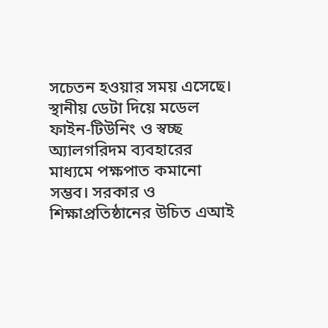সচেতন হওয়ার সময় এসেছে। স্থানীয় ডেটা দিয়ে মডেল ফাইন-টিউনিং ও স্বচ্ছ অ্যালগরিদম ব্যবহারের মাধ্যমে পক্ষপাত কমানো সম্ভব। সরকার ও শিক্ষাপ্রতিষ্ঠানের উচিত এআই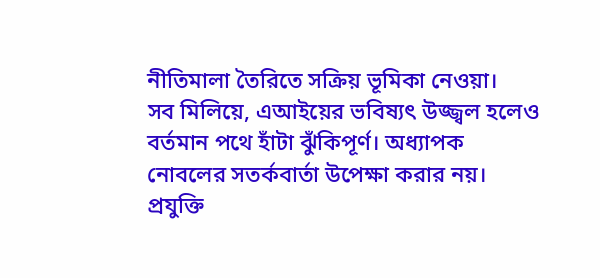নীতিমালা তৈরিতে সক্রিয় ভূমিকা নেওয়া।
সব মিলিয়ে, এআইয়ের ভবিষ্যৎ উজ্জ্বল হলেও বর্তমান পথে হাঁটা ঝুঁকিপূর্ণ। অধ্যাপক নোবলের সতর্কবার্তা উপেক্ষা করার নয়। প্রযুক্তি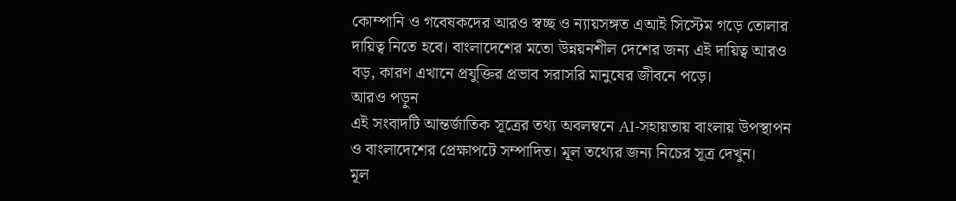কোম্পানি ও গবেষকদের আরও স্বচ্ছ ও ন্যায়সঙ্গত এআই সিস্টেম গড়ে তোলার দায়িত্ব নিতে হবে। বাংলাদেশের মতো উন্নয়নশীল দেশের জন্য এই দায়িত্ব আরও বড়, কারণ এখানে প্রযুক্তির প্রভাব সরাসরি মানুষের জীবনে পড়ে।
আরও পড়ুন
এই সংবাদটি আন্তর্জাতিক সূত্রের তথ্য অবলম্বনে AI-সহায়তায় বাংলায় উপস্থাপন ও বাংলাদেশের প্রেক্ষাপটে সম্পাদিত। মূল তথ্যের জন্য নিচের সূত্র দেখুন।
মূল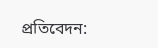প্রতিবেদন: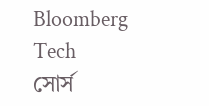Bloomberg Tech
সোর্স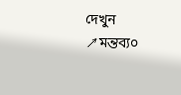দেখুন ↗মন্তব্য০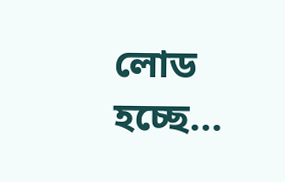লোড হচ্ছে...